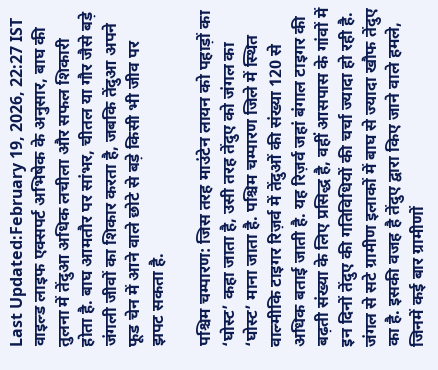Last Updated:February 19, 2026, 22:27 IST
वाइल्ड लाइफ एक्सपर्ट अभिषेक के अनुसार, बाघ की तुलना में तेंदुआ अधिक लचीला और सफल शिकारी होता है. बाघ आमतौर पर सांभर, चीतल या गौर जैसे बड़े जंगली जीवों का शिकार करता है, जबकि तेंदुआ अपने फूड चेन में आने वाले छोटे से बड़े किसी भी जीव पर झपट सकता है.

पश्चिम चम्पारण: जिस तरह माउंटेन लायन को पहाड़ों का ‘घोस्ट’ कहा जाता है, उसी तरह तेंदुए को जंगल का ‘घोस्ट’ माना जाता है. पश्चिम चम्पारण जिले में स्थित वाल्मीकि टाइगर रिज़र्व में तेंदुओं की संख्या 120 से अधिक बताई जाती है. यह रिज़र्व जहां बंगाल टाइगर की बढ़ती संख्या के लिए प्रसिद्ध है, वहीं आसपास के गांवों में इन दिनों तेंदुए की गतिविधियों की चर्चा ज्यादा हो रही है. जंगल से सटे ग्रामीण इलाकों में बाघ से ज्यादा खौफ तेंदुए का है. इसकी वजह है तेंदुए द्वारा किए जाने वाले हमले, जिनमें कई बार ग्रामीणों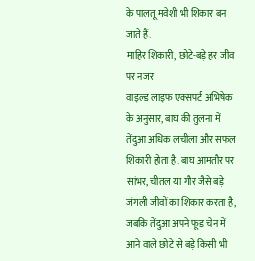के पालतू मवेशी भी शिकार बन जाते हैं.
माहिर शिकारी, छोटे-बड़े हर जीव पर नजर
वाइल्ड लाइफ एक्सपर्ट अभिषेक के अनुसार, बाघ की तुलना में तेंदुआ अधिक लचीला और सफल शिकारी होता है. बाघ आमतौर पर सांभर, चीतल या गौर जैसे बड़े जंगली जीवों का शिकार करता है, जबकि तेंदुआ अपने फूड चेन में आने वाले छोटे से बड़े किसी भी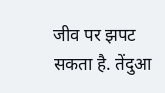जीव पर झपट सकता है. तेंदुआ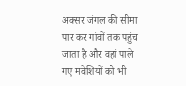अक्सर जंगल की सीमा पार कर गांवों तक पहुंच जाता है और वहां पाले गए मवेशियों को भी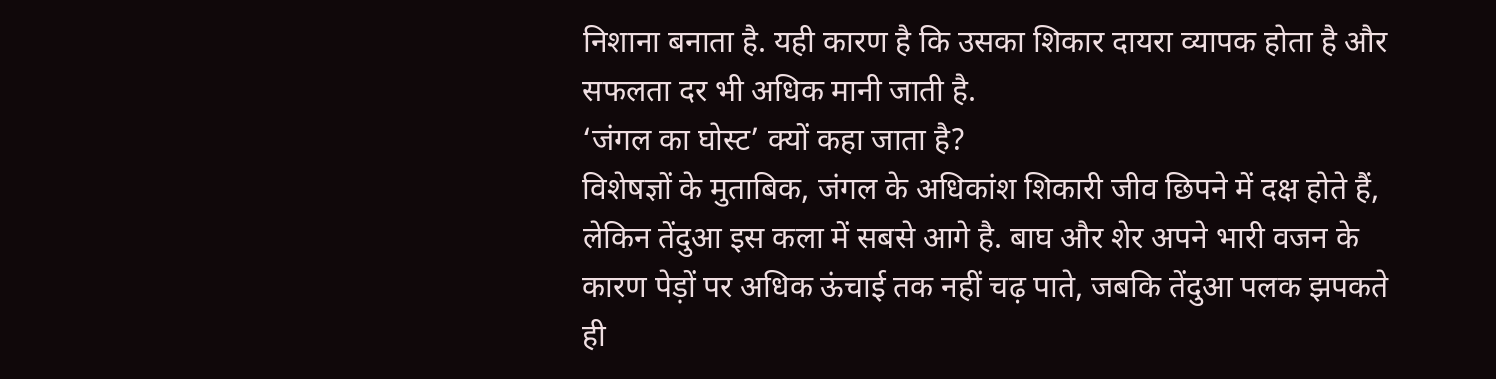निशाना बनाता है. यही कारण है कि उसका शिकार दायरा व्यापक होता है और सफलता दर भी अधिक मानी जाती है.
‘जंगल का घोस्ट’ क्यों कहा जाता है?
विशेषज्ञों के मुताबिक, जंगल के अधिकांश शिकारी जीव छिपने में दक्ष होते हैं, लेकिन तेंदुआ इस कला में सबसे आगे है. बाघ और शेर अपने भारी वजन के कारण पेड़ों पर अधिक ऊंचाई तक नहीं चढ़ पाते, जबकि तेंदुआ पलक झपकते ही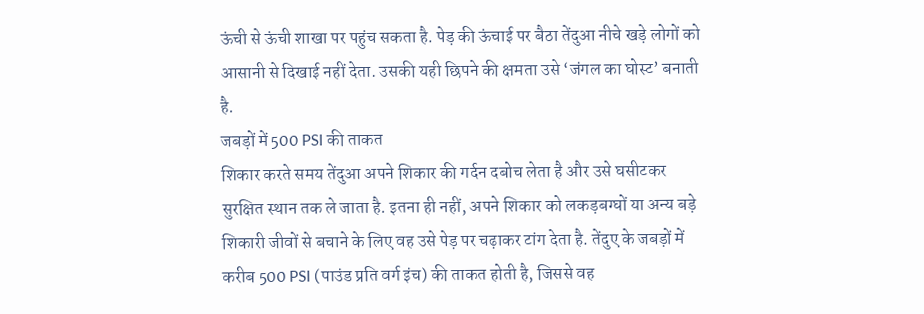ऊंची से ऊंची शाखा पर पहुंच सकता है. पेड़ की ऊंचाई पर बैठा तेंदुआ नीचे खड़े लोगों को आसानी से दिखाई नहीं देता. उसकी यही छिपने की क्षमता उसे ‘जंगल का घोस्ट’ बनाती है.
जबड़ों में 500 PSI की ताकत
शिकार करते समय तेंदुआ अपने शिकार की गर्दन दबोच लेता है और उसे घसीटकर सुरक्षित स्थान तक ले जाता है. इतना ही नहीं, अपने शिकार को लकड़बग्घों या अन्य बड़े शिकारी जीवों से बचाने के लिए वह उसे पेड़ पर चढ़ाकर टांग देता है. तेंदुए के जबड़ों में करीब 500 PSI (पाउंड प्रति वर्ग इंच) की ताकत होती है, जिससे वह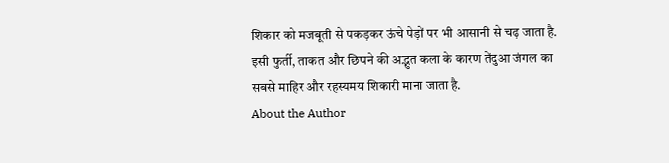शिकार को मजबूती से पकड़कर ऊंचे पेड़ों पर भी आसानी से चढ़ जाता है. इसी फुर्ती, ताकत और छिपने की अद्भुत कला के कारण तेंदुआ जंगल का सबसे माहिर और रहस्यमय शिकारी माना जाता है.
About the Author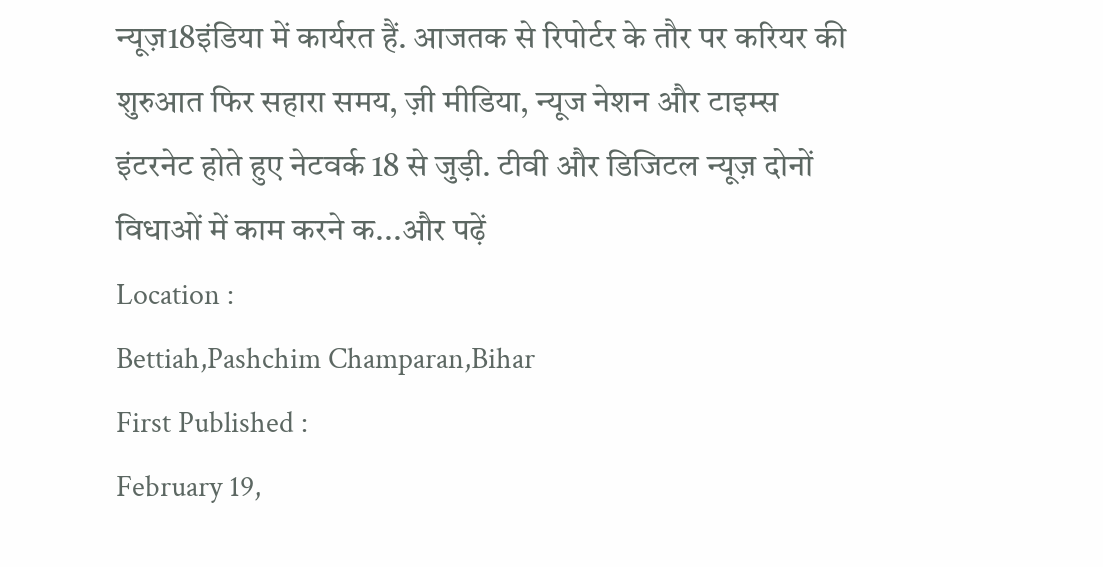न्यूज़18इंडिया में कार्यरत हैं. आजतक से रिपोर्टर के तौर पर करियर की शुरुआत फिर सहारा समय, ज़ी मीडिया, न्यूज नेशन और टाइम्स इंटरनेट होते हुए नेटवर्क 18 से जुड़ी. टीवी और डिजिटल न्यूज़ दोनों विधाओं में काम करने क...और पढ़ें
Location :
Bettiah,Pashchim Champaran,Bihar
First Published :
February 19,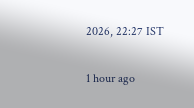2026, 22:27 IST

1 hour ago